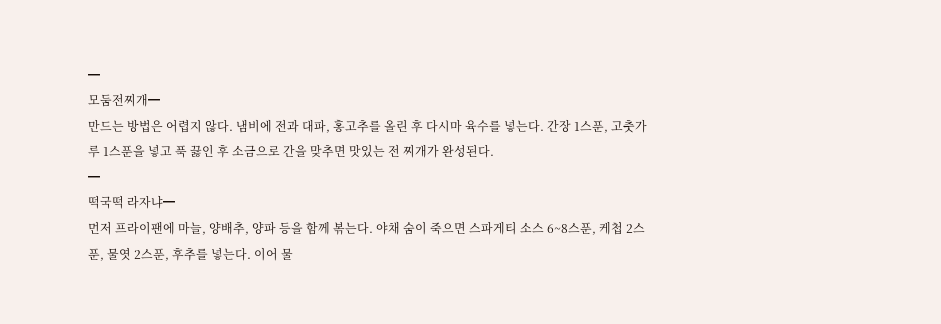━
모둠전찌개━
만드는 방법은 어렵지 않다. 냄비에 전과 대파, 홍고추를 올린 후 다시마 육수를 넣는다. 간장 1스푼, 고춧가루 1스푼을 넣고 푹 끓인 후 소금으로 간을 맞추면 맛있는 전 찌개가 완성된다.
━
떡국떡 라자냐━
먼저 프라이팬에 마늘, 양배추, 양파 등을 함께 볶는다. 야채 숨이 죽으면 스파게티 소스 6~8스푼, 케첩 2스푼, 물엿 2스푼, 후추를 넣는다. 이어 물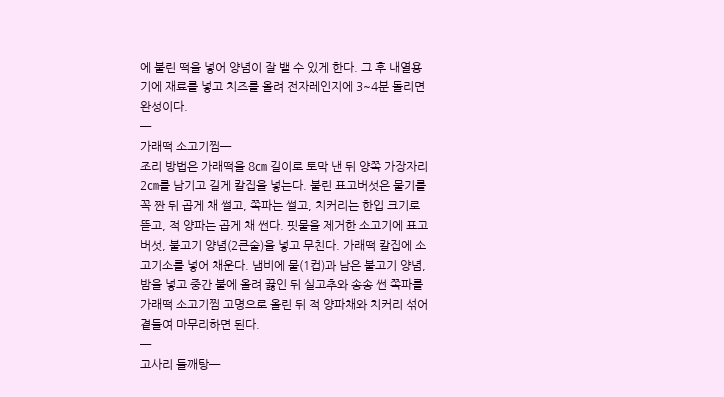에 불린 떡을 넣어 양념이 잘 밸 수 있게 한다. 그 후 내열용기에 재료를 넣고 치즈를 올려 전자레인지에 3~4분 돌리면 완성이다.
━
가래떡 소고기찜━
조리 방법은 가래떡을 8㎝ 길이로 토막 낸 뒤 양쪽 가장자리 2㎝를 남기고 길게 칼집을 넣는다. 불린 표고버섯은 물기를 꼭 짠 뒤 곱게 채 썰고, 쪽파는 썰고, 치커리는 한입 크기로 뜯고, 적 양파는 곱게 채 썬다. 핏물을 제거한 소고기에 표고버섯, 불고기 양념(2큰술)을 넣고 무친다. 가래떡 칼집에 소고기소를 넣어 채운다. 냄비에 물(1컵)과 남은 불고기 양념, 밤을 넣고 중간 불에 올려 끓인 뒤 실고추와 송송 썬 쪽파를 가래떡 소고기찜 고명으로 올린 뒤 적 양파채와 치커리 섞어 곁들여 마무리하면 된다.
━
고사리 들깨탕━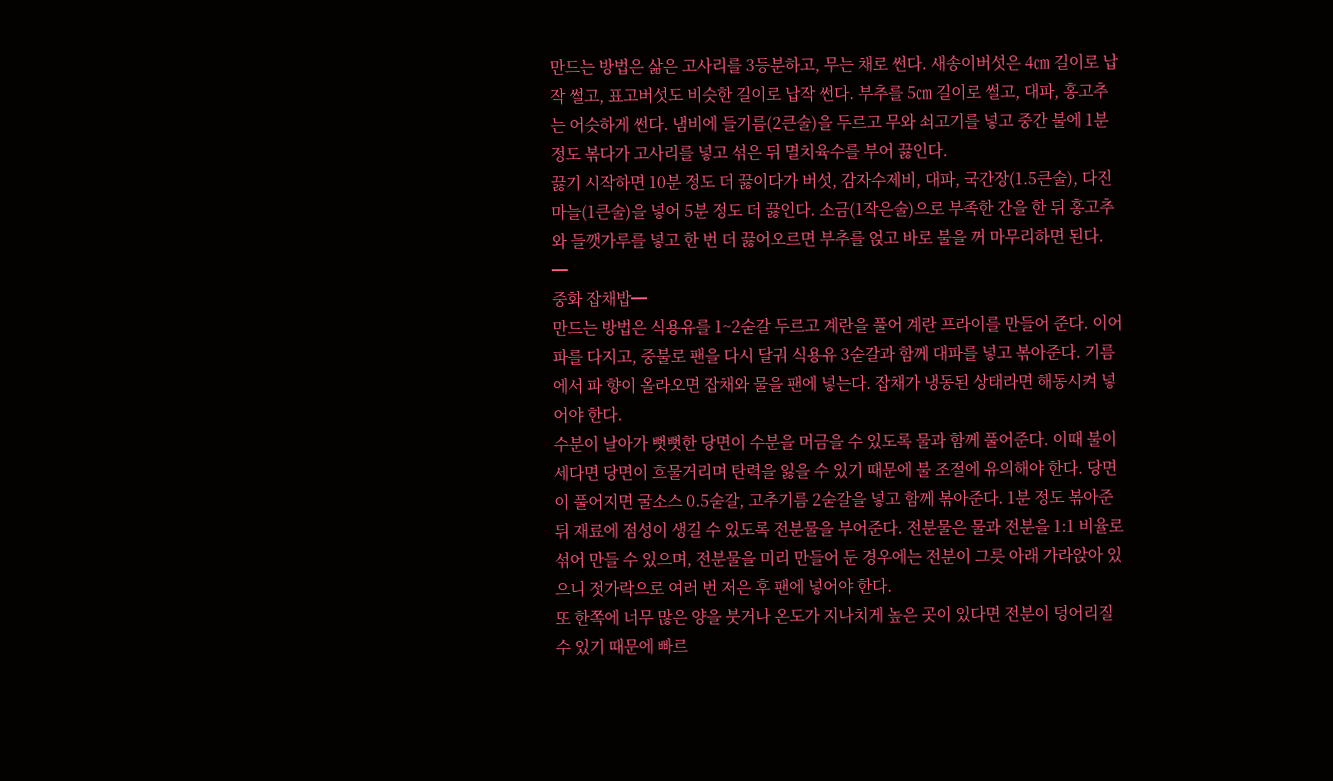만드는 방법은 삶은 고사리를 3등분하고, 무는 채로 썬다. 새송이버섯은 4㎝ 길이로 납작 썰고, 표고버섯도 비슷한 길이로 납작 썬다. 부추를 5㎝ 길이로 썰고, 대파, 홍고추는 어슷하게 썬다. 냄비에 들기름(2큰술)을 두르고 무와 쇠고기를 넣고 중간 불에 1분 정도 볶다가 고사리를 넣고 섞은 뒤 멸치육수를 부어 끓인다.
끓기 시작하면 10분 정도 더 끓이다가 버섯, 감자수제비, 대파, 국간장(1.5큰술), 다진 마늘(1큰술)을 넣어 5분 정도 더 끓인다. 소금(1작은술)으로 부족한 간을 한 뒤 홍고추와 들깻가루를 넣고 한 번 더 끓어오르면 부추를 얹고 바로 불을 꺼 마무리하면 된다.
━
중화 잡채밥━
만드는 방법은 식용유를 1~2숟갈 두르고 계란을 풀어 계란 프라이를 만들어 준다. 이어 파를 다지고, 중불로 팬을 다시 달궈 식용유 3숟갈과 함께 대파를 넣고 볶아준다. 기름에서 파 향이 올라오면 잡채와 물을 팬에 넣는다. 잡채가 냉동된 상태라면 해동시켜 넣어야 한다.
수분이 날아가 뻣뻣한 당면이 수분을 머금을 수 있도록 물과 함께 풀어준다. 이때 불이 세다면 당면이 흐물거리며 탄력을 잃을 수 있기 때문에 불 조절에 유의해야 한다. 당면이 풀어지면 굴소스 0.5숟갈, 고추기름 2숟갈을 넣고 함께 볶아준다. 1분 정도 볶아준 뒤 재료에 점성이 생길 수 있도록 전분물을 부어준다. 전분물은 물과 전분을 1:1 비율로 섞어 만들 수 있으며, 전분물을 미리 만들어 둔 경우에는 전분이 그릇 아래 가라앉아 있으니 젓가락으로 여러 번 저은 후 팬에 넣어야 한다.
또 한쪽에 너무 많은 양을 붓거나 온도가 지나치게 높은 곳이 있다면 전분이 덩어리질 수 있기 때문에 빠르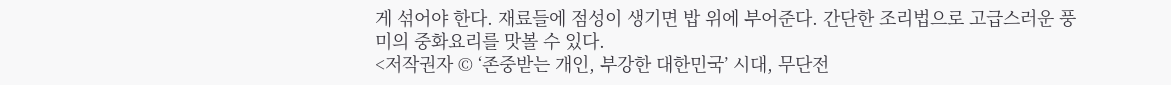게 섞어야 한다. 재료들에 점성이 생기면 밥 위에 부어준다. 간단한 조리법으로 고급스러운 풍미의 중화요리를 맛볼 수 있다.
<저작권자 © ‘존중받는 개인, 부강한 대한민국’ 시대, 무단전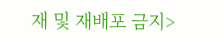재 및 재배포 금지>